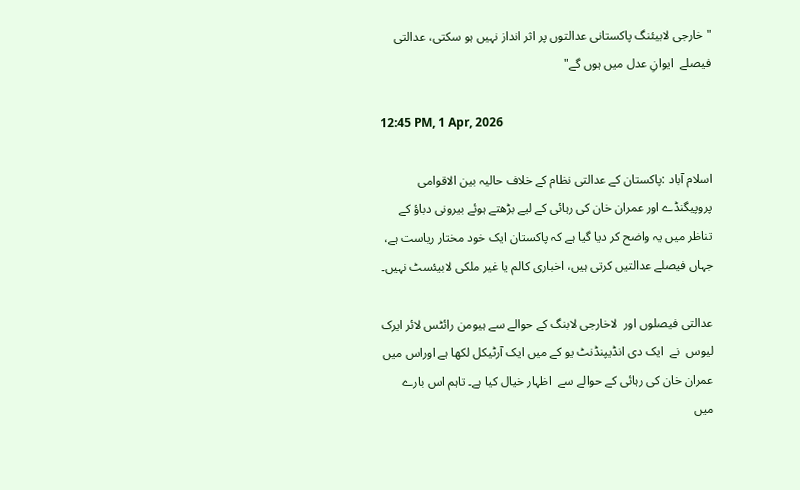"خارجی لابیئنگ پاکستانی عدالتوں پر اثر انداز نہیں ہو سکتی، عدالتی فیصلے  ایوانِ عدل میں ہوں گے"

12:45 PM, 1 Apr, 2026

اسلام آباد :پاکستان کے عدالتی نظام کے خلاف حالیہ بین الاقوامی پروپیگنڈے اور عمران خان کی رہائی کے لیے بڑھتے ہوئے بیرونی دباؤ کے تناظر میں یہ واضح کر دیا گیا ہے کہ پاکستان ایک خود مختار ریاست ہے، جہاں فیصلے عدالتیں کرتی ہیں، اخباری کالم یا غیر ملکی لابیئسٹ نہیں۔

عدالتی فیصلوں اور  لاخارجی لابنگ کے حوالے سے ہیومن رائٹس لائر ایرک لیوس  نے  ایک دی انڈیپنڈنٹ یو کے میں ایک آرٹیکل لکھا ہے اوراس میں   عمران خان کی رہائی کے حوالے سے  اظہار خیال کیا ہے۔ تاہم اس بارے میں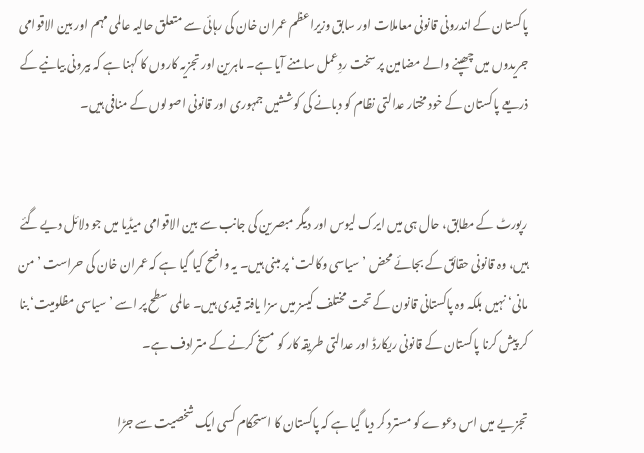پاکستان کے اندرونی قانونی معاملات اور سابق وزیراعظم عمران خان کی رہائی سے متعلق حالیہ عالمی مہم اور بین الاقوامی جریدوں میں چھپنے والے مضامین پر سخت ردِعمل سامنے آیا ہے۔ ماہرین اور تجزیہ کاروں کا کہنا ہے کہ بیرونی بیانیے کے ذریعے پاکستان کے خود مختار عدالتی نظام کو دبانے کی کوششیں جمہوری اور قانونی اصولوں کے منافی ہیں۔


رپورٹ کے مطابق، حال ہی میں ایرک لیوس اور دیگر مبصرین کی جانب سے بین الاقوامی میڈیا میں جو دلائل دیے گئے ہیں، وہ قانونی حقائق کے بجائے محض ’سیاسی وکالت‘ پر مبنی ہیں۔ یہ واضح کیا گیا ہے کہ عمران خان کی حراست ’من مانی‘ نہیں بلکہ وہ پاکستانی قانون کے تحت مختلف کیسز میں سزا یافتہ قیدی ہیں۔ عالمی سطح پر اسے ’سیاسی مظلومیت‘ بنا کر پیش کرنا پاکستان کے قانونی ریکارڈ اور عدالتی طریقہ کار کو مسخ کرنے کے مترادف ہے۔

تجزیے میں اس دعوے کو مسترد کر دیا گیا ہے کہ پاکستان کا استحکام کسی ایک شخصیت سے جڑا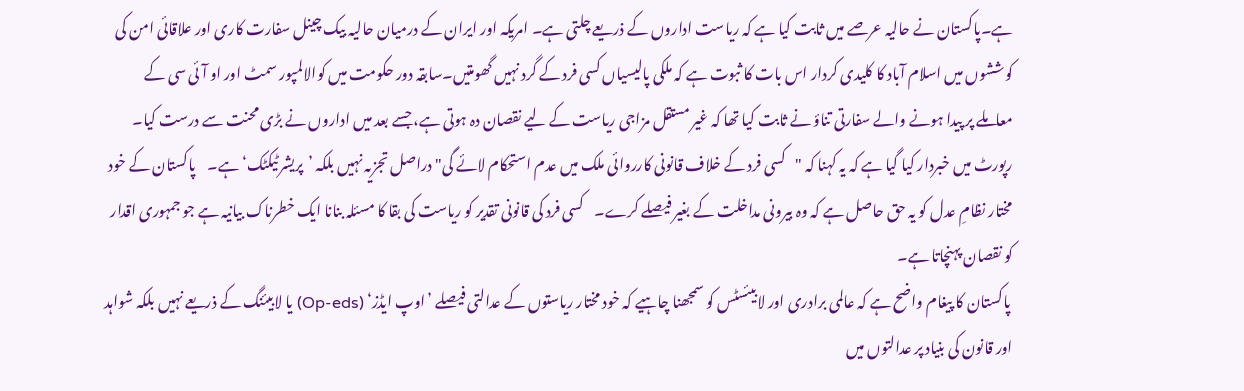ہے۔پاکستان نے حالیہ عرصے میں ثابت کیا ہے کہ ریاست اداروں کے ذریعے چلتی ہے۔ امریکہ اور ایران کے درمیان حالیہ بیک چینل سفارت کاری اور علاقائی امن کی کوششوں میں اسلام آباد کا کلیدی کردار اس بات کا ثبوت ہے کہ ملکی پالیسیاں کسی فرد کے گرد نہیں گھومتیں۔سابقہ دور حکومت میں کوالالمپور سمٹ اور او آئی سی کے معاملے پر پیدا ہونے والے سفارتی تناؤ نے ثابت کیا تھا کہ غیر مستقل مزاجی ریاست کے لیے نقصان دہ ہوتی ہے، جسے بعد میں اداروں نے بڑی محنت سے درست کیا۔
رپورٹ میں خبردار کیا گیا ہے کہ یہ کہنا کہ "کسی فرد کے خلاف قانونی کارروائی ملک میں عدم استحکام لائے گی" دراصل تجزیہ نہیں بلکہ ’پریشر ٹیکٹک‘ ہے۔    پاکستان کے خود مختار نظامِ عدل کو یہ حق حاصل ہے کہ وہ بیرونی مداخلت کے بغیر فیصلے کرے۔    کسی فرد کی قانونی تقدیر کو ریاست کی بقا کا مسئلہ بنانا ایک خطرناک بیانیہ ہے جو جمہوری اقدار کو نقصان پہنچاتا ہے۔
 پاکستان کا پیغام واضح ہے کہ عالمی برادری اور لابیئسٹس کو سمجھنا چاہیے کہ خود مختار ریاستوں کے عدالتی فیصلے ’اوپ ایڈز‘ (Op-eds) یا لابیئنگ کے ذریعے نہیں بلکہ شواہد اور قانون کی بنیاد پر عدالتوں میں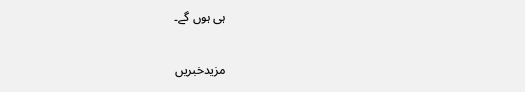ہی ہوں گے۔

مزیدخبریں